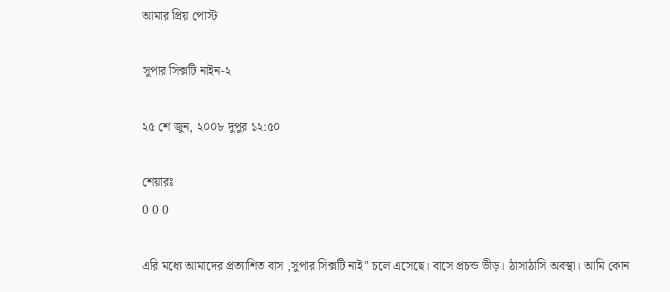আমার প্রিয় পোস্ট

সুপার সিক্সটি নাইন-২

২৫ শে জুন, ২০০৮ দুপুর ১২:৫০

শেয়ারঃ
0 0 0

এরি মধ্যে আমাদের প্রত্যাশিত বাস ,সুপার সিক্সটি নাই'’ চলে এসেছে। বাসে প্রচন্ড ভীড়। ঠাসাঠাসি অবস্থা। আমি কোন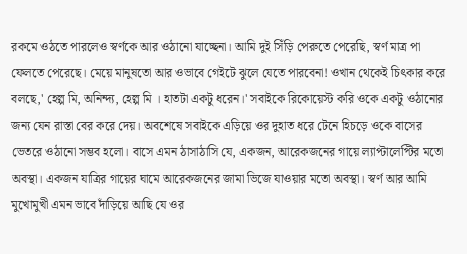রকমে ওঠতে পারলেও স্বর্ণকে আর ওঠানো যাচ্ছেনা। আমি দুই সিঁড়ি পেরুতে পেরেছি, স্বর্ণ মাত্র পা ফেলতে পেরেছে। মেয়ে মানুষতো আর ওভাবে গেইটে ঝুলে যেতে পারবেনা! ওখান থেকেই চিৎকার করে বলছে,' হেল্প মি, অনিন্দ্য, হেল্প মি । হাতটা একটু ধরেন।' সবাইকে রিকোয়েস্ট করি ওকে একটু ওঠানোর জন্য যেন রাস্তা বের করে দেয়। অবশেষে সবাইকে এড়িয়ে ওর দুহাত ধরে টেনে হিচড়ে ওকে বাসের ভেতরে ওঠানো সম্ভব হলো। বাসে এমন ঠাসাঠাসি যে, একজন, আরেকজনের গায়ে ল্যাপ্টালেপ্টির মতো অবস্থা। একজন যাত্রির গায়ের ঘামে আরেকজনের জামা ভিজে যাওয়ার মতো অবস্থা। স্বর্ণ আর আমি মুখোমুখী এমন ভাবে দাঁড়িয়ে আছি যে ওর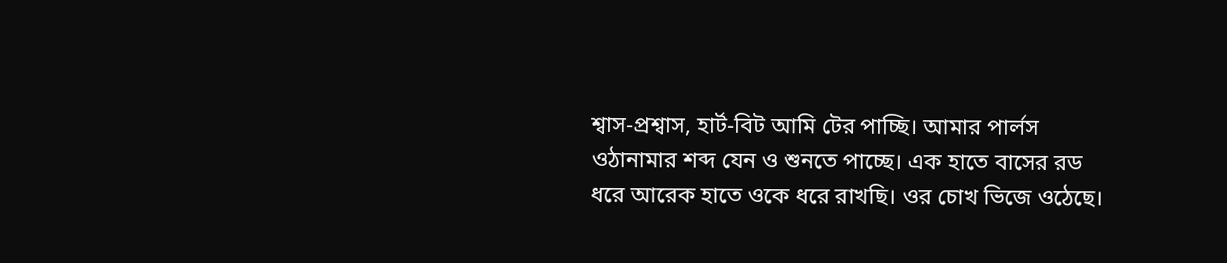শ্বাস-প্রশ্বাস, হার্ট-বিট আমি টের পাচ্ছি। আমার পার্লস ওঠানামার শব্দ যেন ও শুনতে পাচ্ছে। এক হাতে বাসের রড ধরে আরেক হাতে ওকে ধরে রাখছি। ওর চোখ ভিজে ওঠেছে।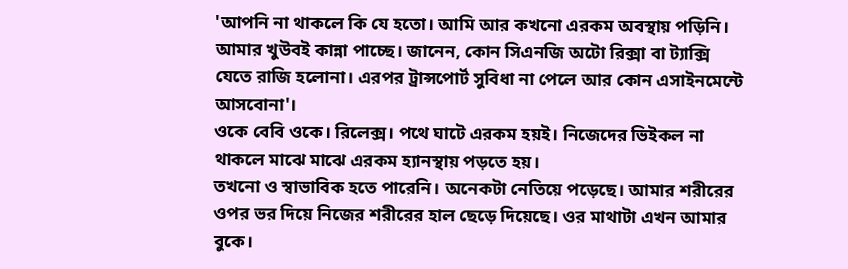'আপনি না থাকলে কি যে হতো। আমি আর কখনো এরকম অবস্থায় পড়িনি। আমার খুউবই কান্না পাচ্ছে। জানেন, কোন সিএনজি অটো রিক্সা বা ট্যাক্সি যেতে রাজি হলোনা। এরপর ট্রান্সপোর্ট সুবিধা না পেলে আর কোন এসাইনমেন্টে আসবোনা'।
ওকে বেবি ওকে। রিলেক্স। পথে ঘাটে এরকম হয়ই। নিজেদের ভিইকল না থাকলে মাঝে মাঝে এরকম হ্যানস্থায় পড়তে হয়।
তখনো ও স্বাভাবিক হতে পারেনি। অনেকটা নেতিয়ে পড়েছে। আমার শরীরের ওপর ভর দিয়ে নিজের শরীরের হাল ছেড়ে দিয়েছে। ওর মাথাটা এখন আমার বুকে।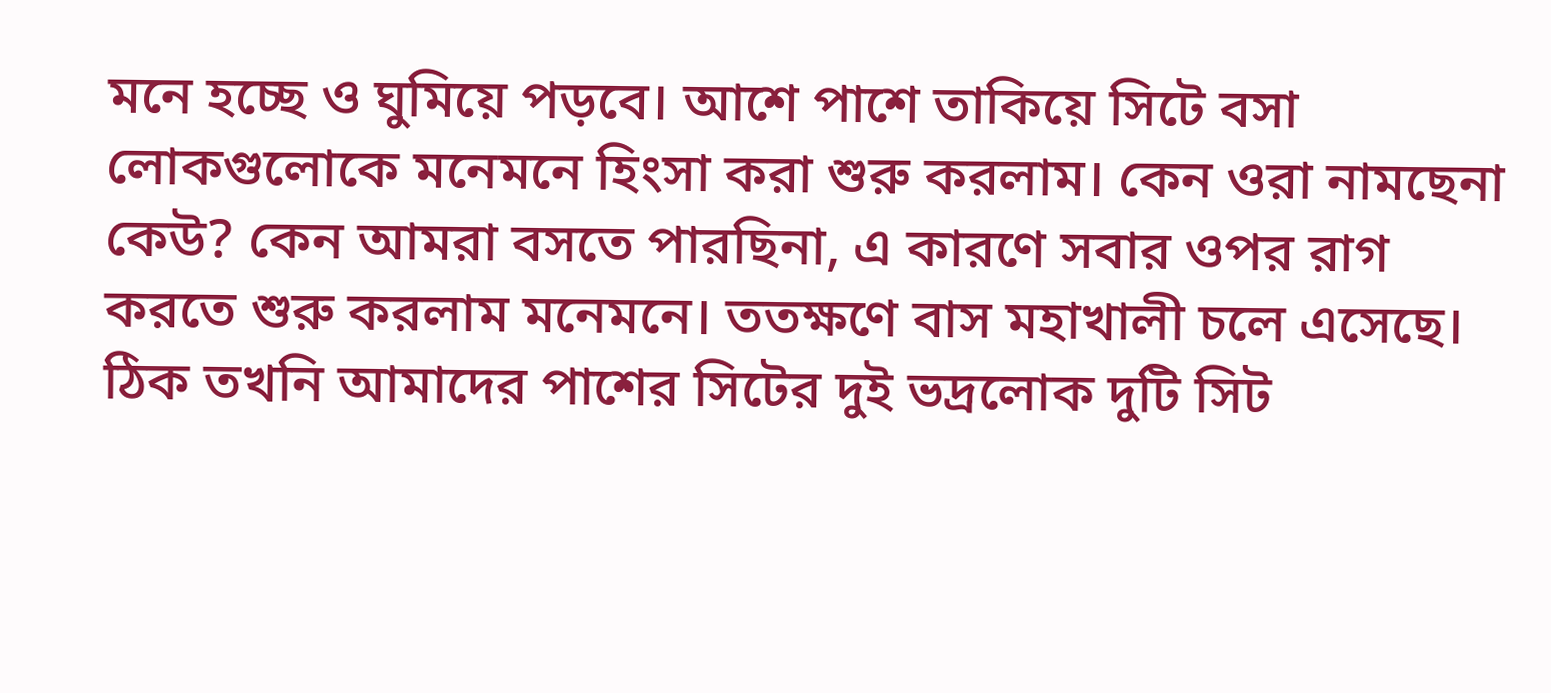মনে হচ্ছে ও ঘুমিয়ে পড়বে। আশে পাশে তাকিয়ে সিটে বসা লোকগুলোকে মনেমনে হিংসা করা শুরু করলাম। কেন ওরা নামছেনা কেউ? কেন আমরা বসতে পারছিনা, এ কারণে সবার ওপর রাগ করতে শুরু করলাম মনেমনে। ততক্ষণে বাস মহাখালী চলে এসেছে। ঠিক তখনি আমাদের পাশের সিটের দুই ভদ্রলোক দুটি সিট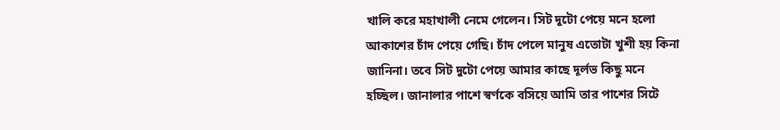খালি করে মহাখালী নেমে গেলেন। সিট দুটো পেয়ে মনে হলো আকাশের চাঁদ পেয়ে গেছি। চাঁদ পেলে মানুষ এতোটা খুশী হয় কিনা জানিনা। তবে সিট দুটো পেয়ে আমার কাছে দূর্লভ কিছু মনে হচ্ছিল। জানালার পাশে স্বর্ণকে বসিয়ে আমি তার পাশের সিটে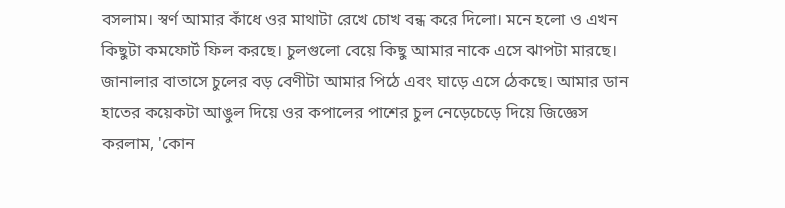বসলাম। স্বর্ণ আমার কাঁধে ওর মাথাটা রেখে চোখ বন্ধ করে দিলো। মনে হলো ও এখন কিছুটা কমফোর্ট ফিল করছে। চুলগুলো বেয়ে কিছু আমার নাকে এসে ঝাপটা মারছে। জানালার বাতাসে চুলের বড় বেণীটা আমার পিঠে এবং ঘাড়ে এসে ঠেকছে। আমার ডান হাতের কয়েকটা আঙুল দিয়ে ওর কপালের পাশের চুল নেড়েচেড়ে দিয়ে জিজ্ঞেস করলাম, 'কোন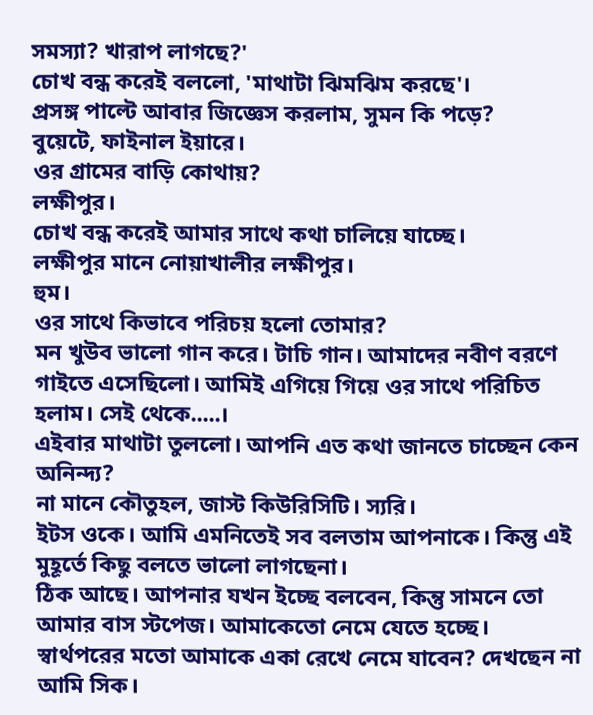সমস্যা? খারাপ লাগছে?'
চোখ বন্ধ করেই বললো, 'মাথাটা ঝিমঝিম করছে'।
প্রসঙ্গ পাল্টে আবার জিজ্ঞেস করলাম, সুমন কি পড়ে?
বুয়েটে, ফাইনাল ইয়ারে।
ওর গ্রামের বাড়ি কোথায়?
লক্ষীপুর।
চোখ বন্ধ করেই আমার সাথে কথা চালিয়ে যাচ্ছে।
লক্ষীপুর মানে নোয়াখালীর লক্ষীপুর।
হুম।
ওর সাথে কিভাবে পরিচয় হলো তোমার?
মন খুউব ভালো গান করে। টাচি গান। আমাদের নবীণ বরণে গাইতে এসেছিলো। আমিই এগিয়ে গিয়ে ওর সাথে পরিচিত হলাম। সেই থেকে.....।
এইবার মাথাটা তুললো। আপনি এত কথা জানতে চাচ্ছেন কেন অনিন্দ্য?
না মানে কৌতুহল, জাস্ট কিউরিসিটি। স্যরি।
ইটস ওকে। আমি এমনিতেই সব বলতাম আপনাকে। কিন্তু এই মুহূর্তে কিছু বলতে ভালো লাগছেনা।
ঠিক আছে। আপনার যখন ইচ্ছে বলবেন, কিন্তু সামনে তো আমার বাস স্টপেজ। আমাকেতো নেমে যেতে হচ্ছে।
স্বার্থপরের মতো আমাকে একা রেখে নেমে যাবেন? দেখছেন না আমি সিক।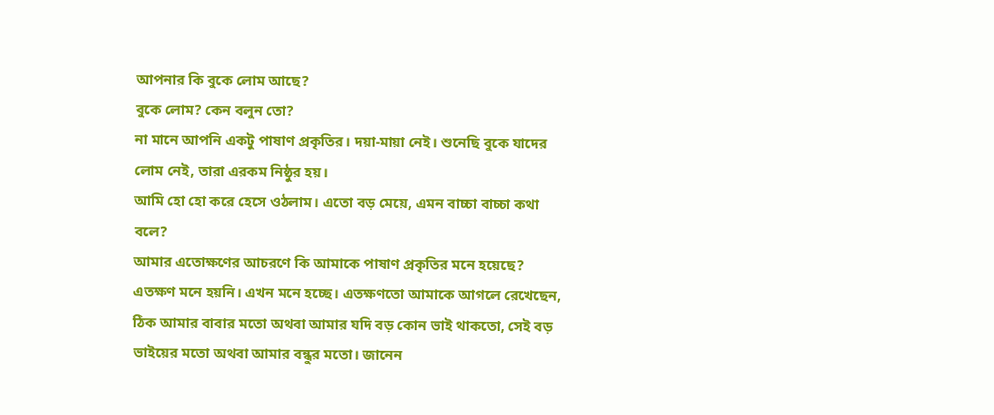আপনার কি বুকে লোম আছে?
বুকে লোম? কেন বলুন তো?
না মানে আপনি একটু পাষাণ প্রকৃতির। দয়া-মায়া নেই। শুনেছি বুকে যাদের লোম নেই, তারা এরকম নিষ্ঠুর হয়।
আমি হো হো করে হেসে ওঠলাম। এতো বড় মেয়ে, এমন বাচ্চা বাচ্চা কথা বলে?
আমার এতোক্ষণের আচরণে কি আমাকে পাষাণ প্রকৃতির মনে হয়েছে?
এতক্ষণ মনে হয়নি। এখন মনে হচ্ছে। এতক্ষণতো আমাকে আগলে রেখেছেন, ঠিক আমার বাবার মতো অথবা আমার যদি বড় কোন ভাই থাকতো, সেই বড় ভাইয়ের মতো অথবা আমার বন্ধুর মতো। জানেন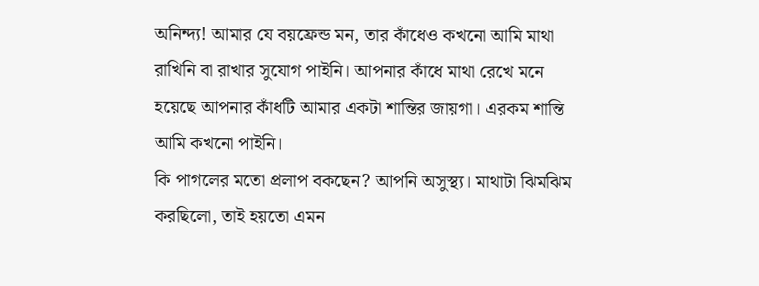অনিন্দ্য! আমার যে বয়ফ্রেন্ড মন, তার কাঁধেও কখনো আমি মাথা রাখিনি বা রাখার সুযোগ পাইনি। আপনার কাঁধে মাথা রেখে মনে হয়েছে আপনার কাঁধটি আমার একটা শান্তির জায়গা। এরকম শান্তি আমি কখনো পাইনি।
কি পাগলের মতো প্রলাপ বকছেন? আপনি অসুস্থ্য। মাথাটা ঝিমঝিম করছিলো, তাই হয়তো এমন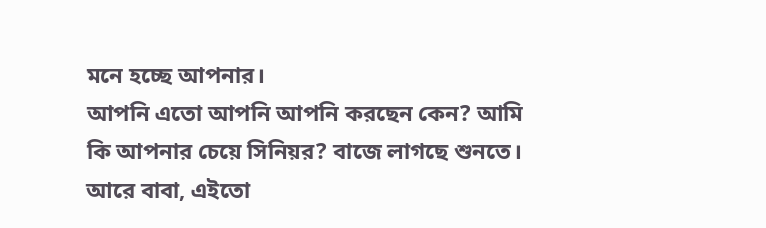মনে হচ্ছে আপনার।
আপনি এতো আপনি আপনি করছেন কেন? আমি কি আপনার চেয়ে সিনিয়র? বাজে লাগছে শুনতে।
আরে বাবা, এইতো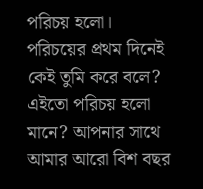পরিচয় হলো। পরিচয়ের প্রথম দিনেই কেই তুমি করে বলে?
এইতো পরিচয় হলো মানে? আপনার সাথে আমার আরো বিশ বছর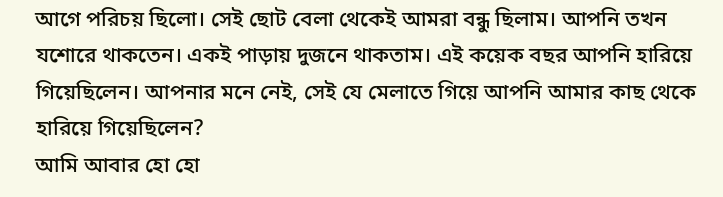আগে পরিচয় ছিলো। সেই ছোট বেলা থেকেই আমরা বন্ধু ছিলাম। আপনি তখন যশোরে থাকতেন। একই পাড়ায় দুজনে থাকতাম। এই কয়েক বছর আপনি হারিয়ে গিয়েছিলেন। আপনার মনে নেই, সেই যে মেলাতে গিয়ে আপনি আমার কাছ থেকে হারিয়ে গিয়েছিলেন?
আমি আবার হো হো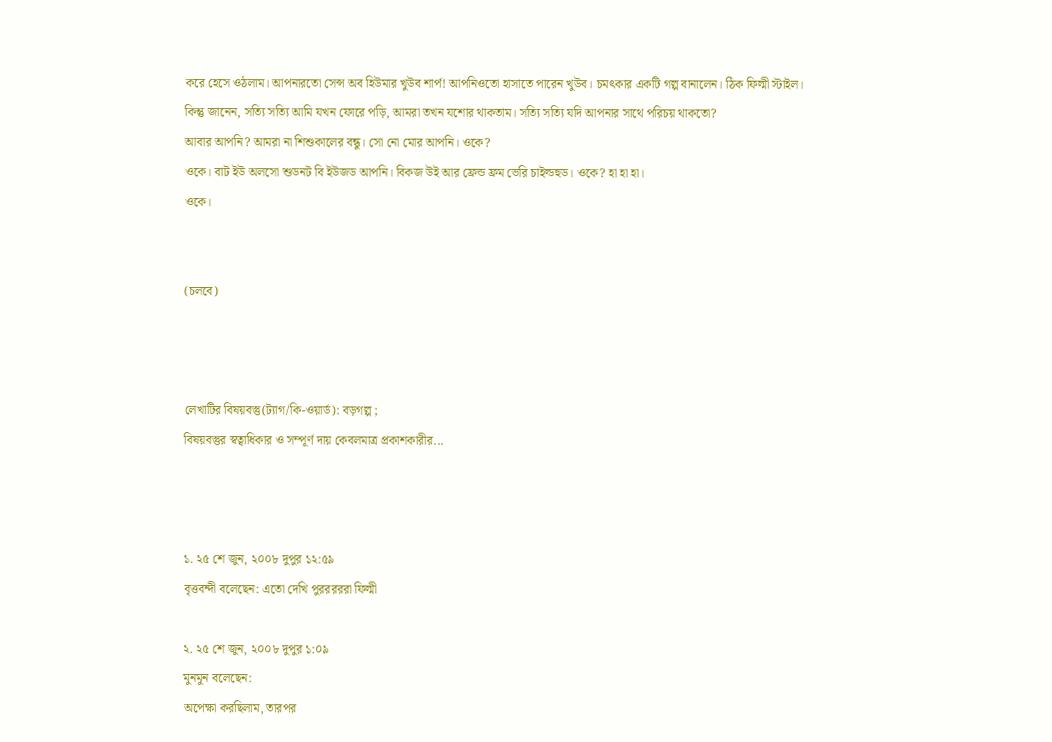করে হেসে ওঠলাম। আপনারতো সেন্স অব হিউমার খুউব শার্প! আপনিওতো হাসাতে পারেন খুউব। চমৎকার একটি গল্প বানালেন। ঠিক ফিল্মী স্টাইল। কিন্তু জানেন, সত্যি সত্যি আমি যখন ফোরে পড়ি, আমরা তখন যশোর থাকতাম। সত্যি সত্যি যদি আপনার সাথে পরিচয় থাকতো?
আবার আপনি? আমরা না শিশুকালের বন্ধু। সো নো মোর আপনি। ওকে?
ওকে। বাট ইউ অলসো শুডনট বি ইউজড আপনি। বিকজ উই আর ফ্রেন্ড ফ্রম ভেরি চাইল্ডহুড। ওকে? হা হা হা।
ওকে।


(চলবে)



লেখাটির বিষয়বস্তু(ট্যাগ/কি-ওয়ার্ড): বড়গল্প ;
বিষয়বস্তুর স্বত্বাধিকার ও সম্পূর্ণ দায় কেবলমাত্র প্রকাশকারীর...



১. ২৫ শে জুন, ২০০৮ দুপুর ১২:৫৯
বৃত্তবন্দী বলেছেন: এতো দেখি পুরররররা ফিল্মী

২. ২৫ শে জুন, ২০০৮ দুপুর ১:০৯
মুনমুন বলেছেন:
অপেক্ষা করছিলাম, তারপর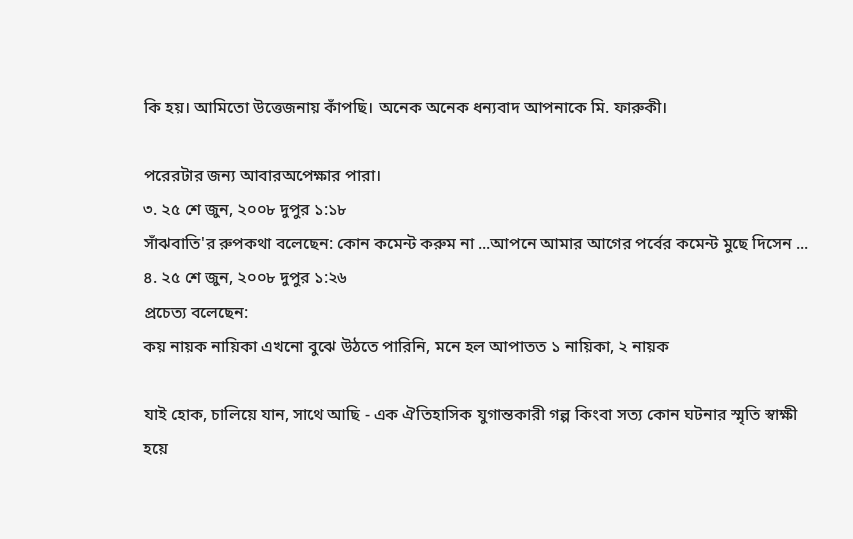কি হয়। আমিতো উত্তেজনায় কাঁপছি। অনেক অনেক ধন্যবাদ আপনাকে মি. ফারুকী।

পরেরটার জন্য আবারঅপেক্ষার পারা।
৩. ২৫ শে জুন, ২০০৮ দুপুর ১:১৮
সাঁঝবাতি'র রুপকথা বলেছেন: কোন কমেন্ট করুম না ...আপনে আমার আগের পর্বের কমেন্ট মুছে দিসেন ...
৪. ২৫ শে জুন, ২০০৮ দুপুর ১:২৬
প্রচেত্য বলেছেন:
কয় নায়ক নায়িকা এখনো বুঝে উঠতে পারিনি, মনে হল আপাতত ১ নায়িকা, ২ নায়ক

যাই হোক, চালিয়ে যান, সাথে আছি - এক ঐতিহাসিক যুগান্তকারী গল্প কিংবা সত্য কোন ঘটনার স্মৃতি স্বাক্ষী হয়ে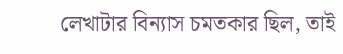লেখাটার বিন্যাস চমতকার ছিল, তাই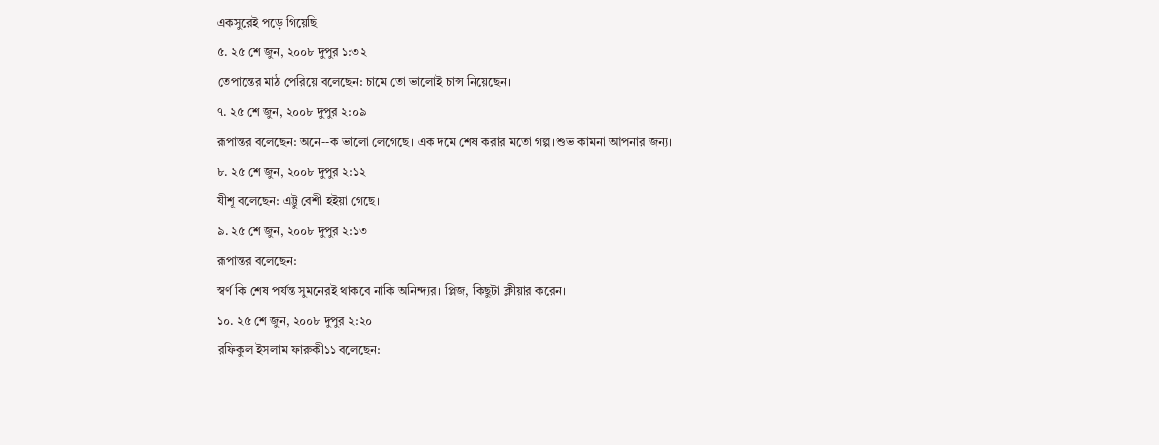একসুরেই পড়ে গিয়েছি
৫. ২৫ শে জুন, ২০০৮ দুপুর ১:৩২
তেপান্তের মাঠ পেরিয়ে বলেছেন: চামে তো ভালোই চান্স নিয়েছেন।
৭. ২৫ শে জুন, ২০০৮ দুপুর ২:০৯
রূপান্তর বলেছেন: অনে--ক ভালো লেগেছে। এক দমে শেষ করার মতো গল্প।শুভ কামনা আপনার জন্য।
৮. ২৫ শে জুন, ২০০৮ দুপুর ২:১২
যীশূ বলেছেন: এট্টু বেশী হইয়া গেছে।
৯. ২৫ শে জুন, ২০০৮ দুপুর ২:১৩
রূপান্তর বলেছেন:
স্বর্ণ কি শেষ পর্যন্ত সুমনেরই থাকবে নাকি অনিন্দ্যর। প্লিজ, কিছুটা ক্লীয়ার করেন।
১০. ২৫ শে জুন, ২০০৮ দুপুর ২:২০
রফিকুল ইসলাম ফারুকী১১ বলেছেন: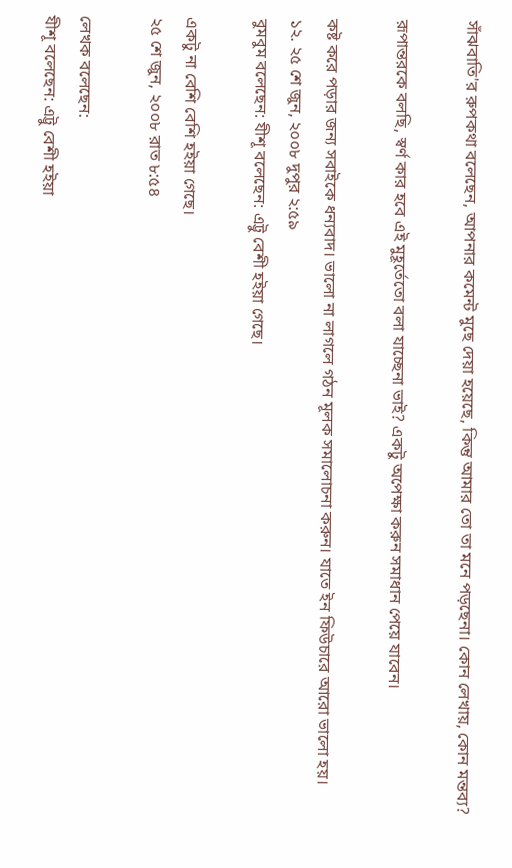সাঁঝবাতি'র রুপকথা বলেছেন, আপনার কমেন্ট মুছে দেয়া হয়েছে, কিন্তু আমার তো তা মনে পড়ছেনা। কোন লেখায়, কোন মন্তব্য?

রূপান্তরকে বলছি, স্বর্ণ কার হবে এই মুহূর্তেতো বলা যাচ্ছেনা ভাই? একটু অপেক্ষা করুন সমাধান পেয়ে যাবেন।

কষ্ট করে পড়ার জন্য সবাইকে ধন্যবাদ। ভালো না লাগলে গঠন মূলক সমালোচনা করুন। যাতে ইন ফিউচারে আরো ভালো হয়।
১২. ২৫ শে জুন, ২০০৮ দুপুর ২:৫৯
বুমবুম বলেছেন: যীশূ বলেছেন: এট্টু বেশী হইয়া গেছে।

একটু না বেশি বেশি হইয়া গেছে।
২৫ শে জুন, ২০০৮ রাত ৮:৫৪

লেখক বলেছেন:
যীশূ বলেছেন: এট্টু বেশী হইয়া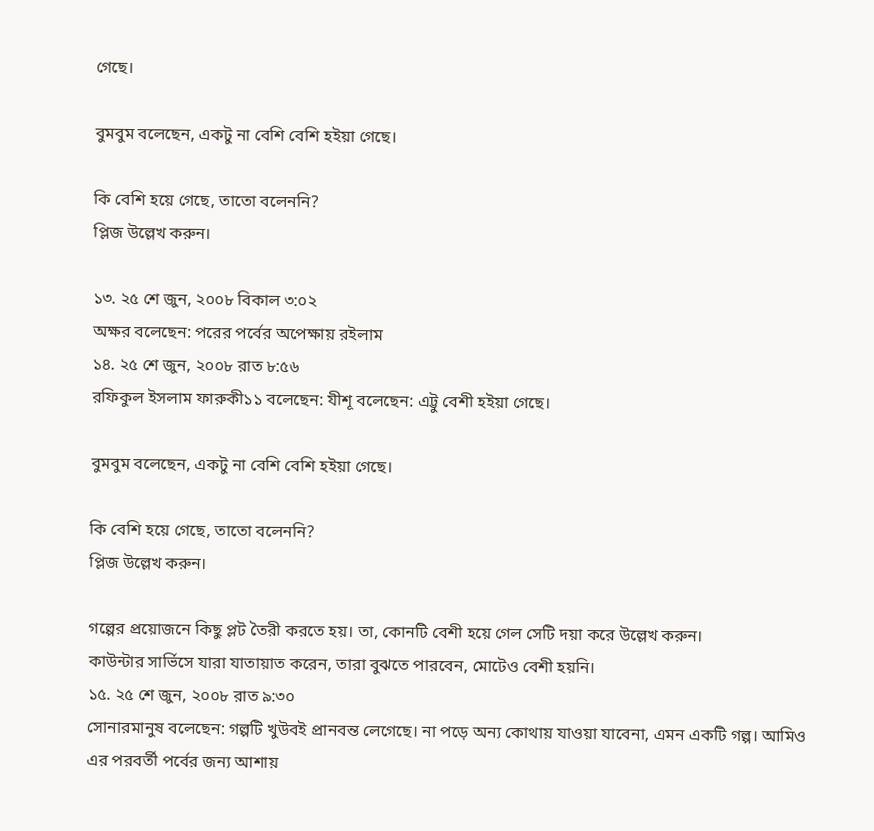গেছে।

বুমবুম বলেছেন, একটু না বেশি বেশি হইয়া গেছে।

কি বেশি হয়ে গেছে, তাতো বলেননি?
প্লিজ উল্লেখ করুন।

১৩. ২৫ শে জুন, ২০০৮ বিকাল ৩:০২
অক্ষর বলেছেন: পরের পর্বের অপেক্ষায় রইলাম
১৪. ২৫ শে জুন, ২০০৮ রাত ৮:৫৬
রফিকুল ইসলাম ফারুকী১১ বলেছেন: যীশূ বলেছেন: এট্টু বেশী হইয়া গেছে।

বুমবুম বলেছেন, একটু না বেশি বেশি হইয়া গেছে।

কি বেশি হয়ে গেছে, তাতো বলেননি?
প্লিজ উল্লেখ করুন।

গল্পের প্রয়োজনে কিছু প্লট তৈরী করতে হয়। তা, কোনটি বেশী হয়ে গেল সেটি দয়া করে উল্লেখ করুন।
কাউন্টার সার্ভিসে যারা যাতায়াত করেন, তারা বুঝতে পারবেন, মোটেও বেশী হয়নি।
১৫. ২৫ শে জুন, ২০০৮ রাত ৯:৩০
সোনারমানুষ বলেছেন: গল্পটি খুউবই প্রানবন্ত লেগেছে। না পড়ে অন্য কোথায় যাওয়া যাবেনা, এমন একটি গল্প। আমিও এর পরবর্তী পর্বের জন্য আশায়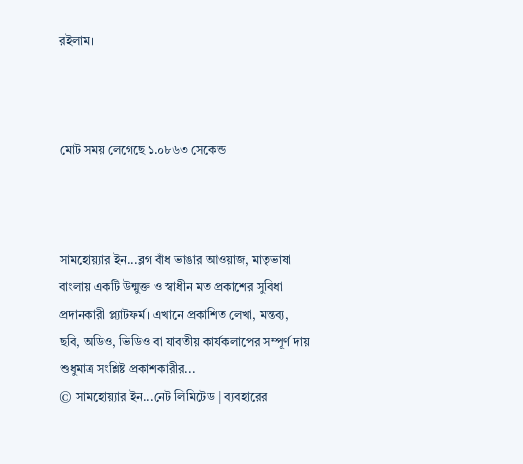রইলাম।



মোট সময় লেগেছে ১.০৮৬৩ সেকেন্ড



সামহোয়‍্যার ইন...ব্লগ বাঁধ ভাঙার আওয়াজ, মাতৃভাষা বাংলায় একটি উন্মুক্ত ও স্বাধীন মত প্রকাশের সুবিধা প্রদানকারী প্ল্যাটফর্ম। এখানে প্রকাশিত লেখা, মন্তব‍্য, ছবি, অডিও, ভিডিও বা যাবতীয় কার্যকলাপের সম্পূর্ণ দায় শুধুমাত্র সংশ্লিষ্ট প্রকাশকারীর...
© সামহোয়্যার ইন...নেট লিমিটেড | ব্যবহারের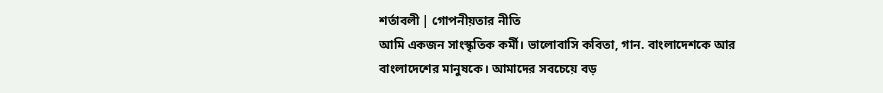শর্তাবলী | গোপনীয়তার নীতি
আমি একজন সাংস্কৃতিক কর্মী। ভালোবাসি কবিতা, গান. বাংলাদেশকে আর বাংলাদেশের মানুষকে। আমাদের সবচেয়ে বড়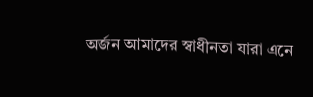অর্জন আমাদের স্বাধীনতা যারা এনে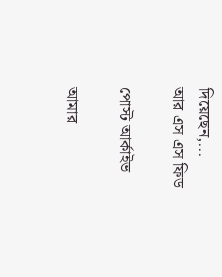দিয়েছেন,...
আর এস এস ফিড

পোস্ট আর্কাইভ

আমার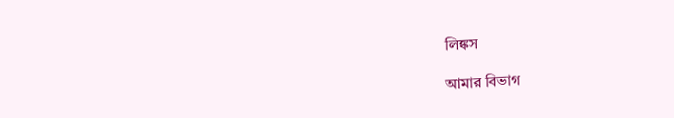লিঙ্কস

আমার বিভাগ